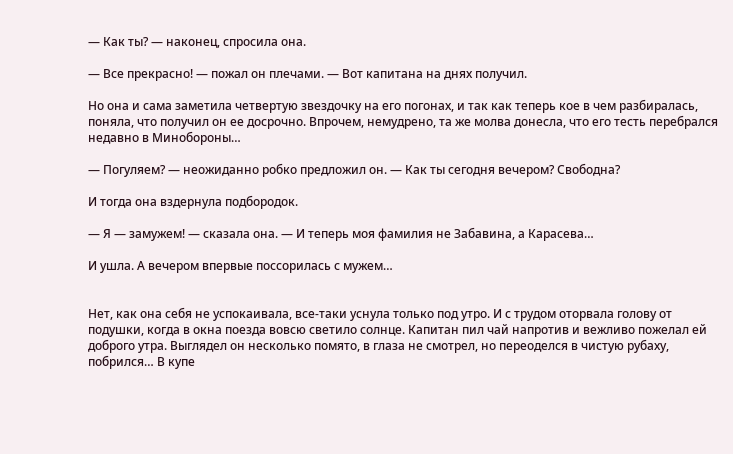— Как ты? — наконец, спросила она.

— Все прекрасно! — пожал он плечами. — Вот капитана на днях получил.

Но она и сама заметила четвертую звездочку на его погонах, и так как теперь кое в чем разбиралась, поняла, что получил он ее досрочно. Впрочем, немудрено, та же молва донесла, что его тесть перебрался недавно в Минобороны…

— Погуляем? — неожиданно робко предложил он. — Как ты сегодня вечером? Свободна?

И тогда она вздернула подбородок.

— Я — замужем! — сказала она. — И теперь моя фамилия не Забавина, а Карасева…

И ушла. А вечером впервые поссорилась с мужем…


Нет, как она себя не успокаивала, все-таки уснула только под утро. И с трудом оторвала голову от подушки, когда в окна поезда вовсю светило солнце. Капитан пил чай напротив и вежливо пожелал ей доброго утра. Выглядел он несколько помято, в глаза не смотрел, но переоделся в чистую рубаху, побрился… В купе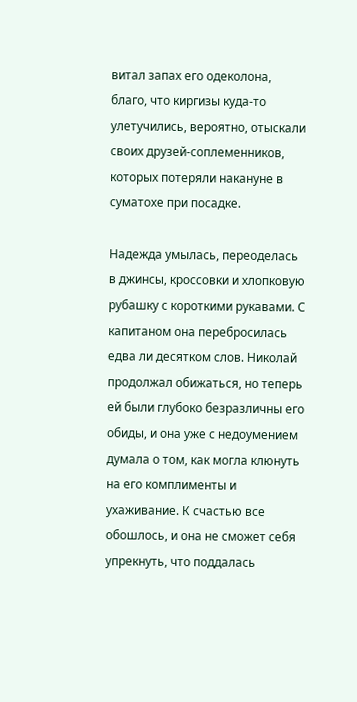витал запах его одеколона, благо, что киргизы куда-то улетучились, вероятно, отыскали своих друзей-соплеменников, которых потеряли накануне в суматохе при посадке.

Надежда умылась, переоделась в джинсы, кроссовки и хлопковую рубашку с короткими рукавами. С капитаном она перебросилась едва ли десятком слов. Николай продолжал обижаться, но теперь ей были глубоко безразличны его обиды, и она уже с недоумением думала о том, как могла клюнуть на его комплименты и ухаживание. К счастью все обошлось, и она не сможет себя упрекнуть, что поддалась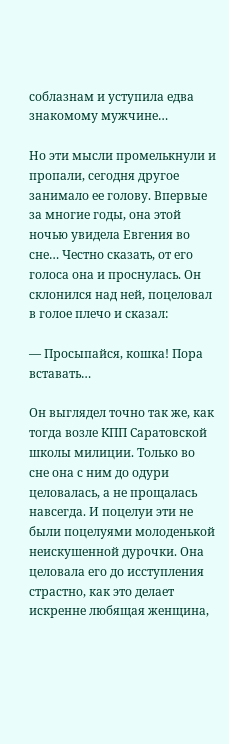соблазнам и уступила едва знакомому мужчине…

Но эти мысли промелькнули и пропали, сегодня другое занимало ее голову. Впервые за многие годы, она этой ночью увидела Евгения во сне… Честно сказать, от его голоса она и проснулась. Он склонился над ней, поцеловал в голое плечо и сказал:

— Просыпайся, кошка! Пора вставать…

Он выглядел точно так же, как тогда возле КПП Саратовской школы милиции. Только во сне она с ним до одури целовалась, а не прощалась навсегда. И поцелуи эти не были поцелуями молоденькой неискушенной дурочки. Она целовала его до исступления страстно, как это делает искренне любящая женщина,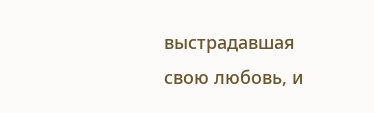выстрадавшая свою любовь, и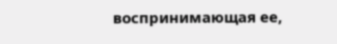воспринимающая ее,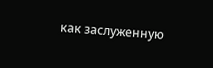как заслуженную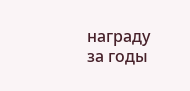награду за годы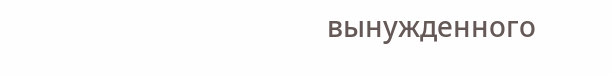вынужденного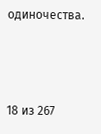одиночества.



18 из 267